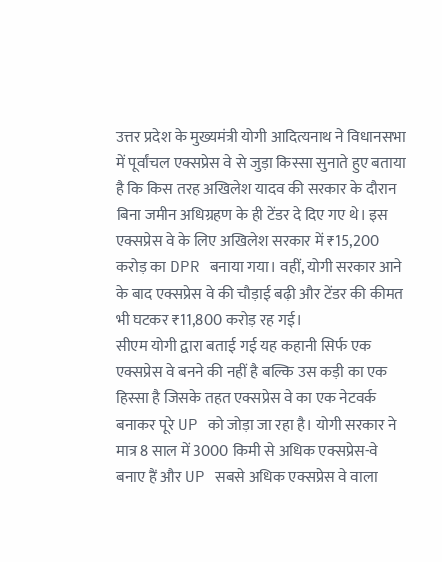उत्तर प्रदेश के मुख्यमंत्री योगी आदित्यनाथ ने विधानसभा में पूर्वांचल एक्सप्रेस वे से जुड़ा किस्सा सुनाते हुए बताया है कि किस तरह अखिलेश यादव की सरकार के दौरान बिना जमीन अधिग्रहण के ही टेंडर दे दिए गए थे। इस एक्सप्रेस वे के लिए अखिलेश सरकार में ₹15,200 करोड़ का DPR बनाया गया। वहीं, योगी सरकार आने के बाद एक्सप्रेस वे की चौड़ाई बढ़ी और टेंडर की कीमत भी घटकर ₹11,800 करोड़ रह गई।
सीएम योगी द्वारा बताई गई यह कहानी सिर्फ एक एक्सप्रेस वे बनने की नहीं है बल्कि उस कड़ी का एक हिस्सा है जिसके तहत एक्सप्रेस वे का एक नेटवर्क बनाकर पूरे UP को जोड़ा जा रहा है। योगी सरकार ने मात्र 8 साल में 3000 किमी से अधिक एक्सप्रेस-वे बनाए हैं और UP सबसे अधिक एक्सप्रेस वे वाला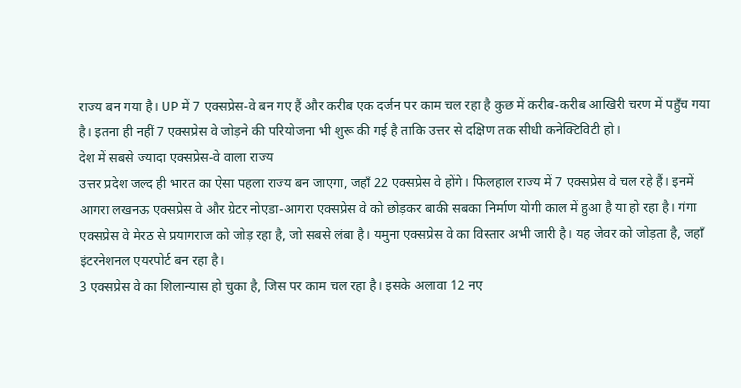राज्य बन गया है। UP में 7 एक्सप्रेस-वे बन गए हैं और करीब एक दर्जन पर काम चल रहा है कुछ में करीब-करीब आखिरी चरण में पहुँच गया है। इतना ही नहीं 7 एक्सप्रेस वे जोड़ने की परियोजना भी शुरू की गई है ताकि उत्तर से दक्षिण तक सीधी कनेक्टिविटी हो।
देश में सबसे ज्यादा एक्सप्रेस-वे वाला राज्य
उत्तर प्रदेश जल्द ही भारत का ऐसा पहला राज्य बन जाएगा, जहाँ 22 एक्सप्रेस वे होंगे। फिलहाल राज्य में 7 एक्सप्रेस वे चल रहे हैं। इनमें आगरा लखनऊ एक्सप्रेस वे और ग्रेटर नोएडा-आगरा एक्सप्रेस वे को छोड़कर बाकी सबका निर्माण योगी काल में हुआ है या हो रहा है। गंगा एक्सप्रेस वे मेरठ से प्रयागराज को जोड़ रहा है, जो सबसे लंबा है। यमुना एक्सप्रेस वे का विस्तार अभी जारी है। यह जेवर को जोड़ता है, जहाँ इंटरनेशनल एयरपोर्ट बन रहा है।
3 एक्सप्रेस वे का शिलान्यास हो चुका है, जिस पर काम चल रहा है। इसके अलावा 12 नए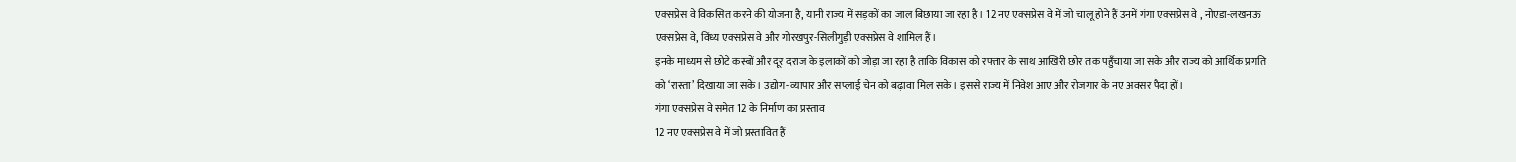एक्सप्रेस वे विकसित करने की योजना है, यानी राज्य में सड़कों का जाल बिछाया जा रहा है। 12 नए एक्सप्रेस वे में जो चालू होने हैं उनमें गंगा एक्सप्रेस वे , नोएडा-लखनऊ एक्सप्रेस वे, विंध्य एक्सप्रेस वे और गोरखपुर-सिलीगुड़ी एक्सप्रेस वे शामिल हैं।
इनके माध्यम से छोटे कस्बों और दूर दराज के इलाकों को जोड़ा जा रहा है ताकि विकास को रफ्तार के साथ आखिरी छोर तक पहुँचाया जा सके और राज्य को आर्थिक प्रगति को ‘रास्ता’ दिखाया जा सके। उद्योग-व्यापार और सप्लाई चेन को बढ़ावा मिल सके। इससे राज्य में निवेश आए और रोजगार के नए अवसर पैदा हों।
गंगा एक्सप्रेस वे समेत 12 के निर्माण का प्रस्ताव
12 नए एक्सप्रेस वे में जो प्रस्तावित हैं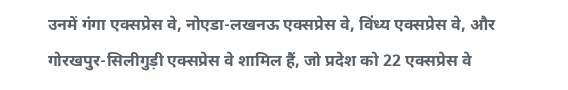उनमें गंगा एक्सप्रेस वे, नोएडा-लखनऊ एक्सप्रेस वे, विंध्य एक्सप्रेस वे, और गोरखपुर-सिलीगुड़ी एक्सप्रेस वे शामिल हैं, जो प्रदेश को 22 एक्सप्रेस वे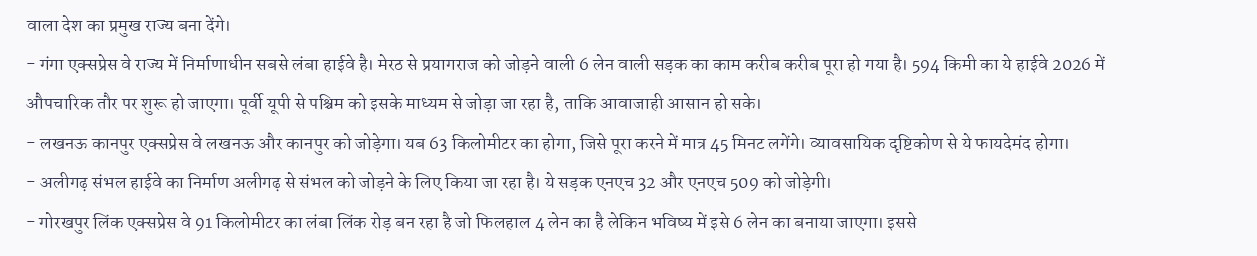वाला देश का प्रमुख राज्य बना देंगे।
- गंगा एक्सप्रेस वे राज्य में निर्माणाधीन सबसे लंबा हाईवे है। मेरठ से प्रयागराज को जोड़ने वाली 6 लेन वाली सड़क का काम करीब करीब पूरा हो गया है। 594 किमी का ये हाईवे 2026 में औपचारिक तौर पर शुरू हो जाएगा। पूर्वी यूपी से पश्चिम को इसके माध्यम से जोड़ा जा रहा है, ताकि आवाजाही आसान हो सके।
- लखनऊ कानपुर एक्सप्रेस वे लखनऊ और कानपुर को जोड़ेगा। यब 63 किलोमीटर का होगा, जिसे पूरा करने में मात्र 45 मिनट लगेंगे। व्यावसायिक दृष्टिकोण से ये फायदेमंद होगा।
- अलीगढ़ संभल हाईवे का निर्माण अलीगढ़ से संभल को जोड़ने के लिए किया जा रहा है। ये सड़क एनएच 32 और एनएच 509 को जोड़ेगी।
- गोरखपुर लिंक एक्सप्रेस वे 91 किलोमीटर का लंबा लिंक रोड़ बन रहा है जो फिलहाल 4 लेन का है लेकिन भविष्य में इसे 6 लेन का बनाया जाएगा। इससे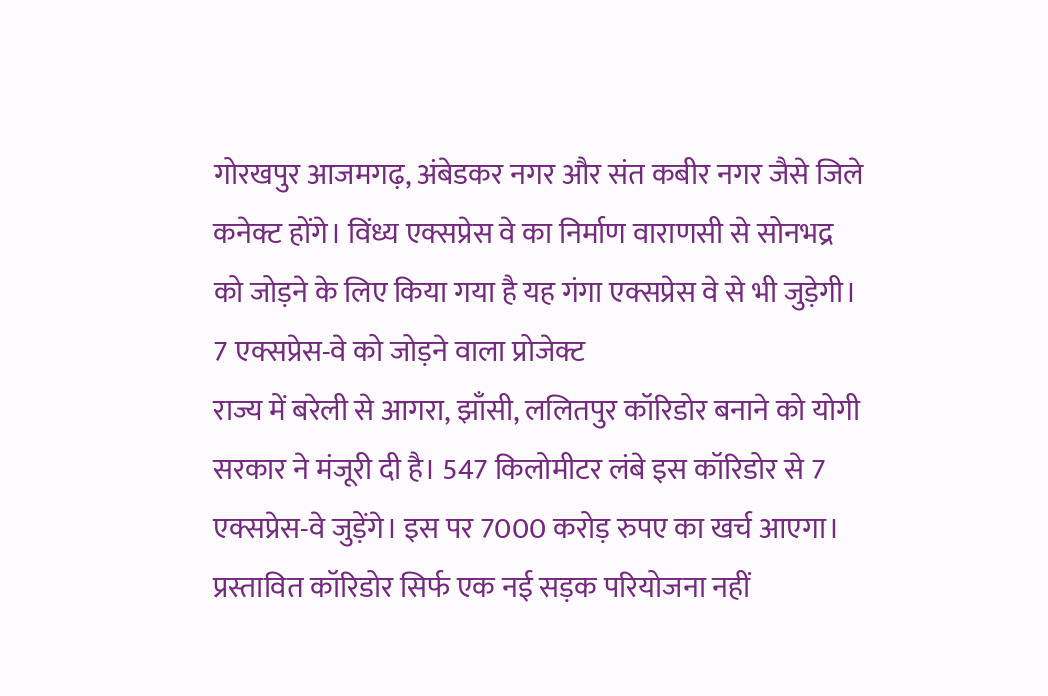गोरखपुर आजमगढ़, अंबेडकर नगर और संत कबीर नगर जैसे जिले कनेक्ट होंगे। विंध्य एक्सप्रेस वे का निर्माण वाराणसी से सोनभद्र को जोड़ने के लिए किया गया है यह गंगा एक्सप्रेस वे से भी जुड़ेगी।
7 एक्सप्रेस-वे को जोड़ने वाला प्रोजेक्ट
राज्य में बरेली से आगरा, झाँसी, ललितपुर कॉरिडोर बनाने को योगी सरकार ने मंजूरी दी है। 547 किलोमीटर लंबे इस कॉरिडोर से 7 एक्सप्रेस-वे जुड़ेंगे। इस पर 7000 करोड़ रुपए का खर्च आएगा। प्रस्तावित कॉरिडोर सिर्फ एक नई सड़क परियोजना नहीं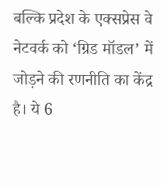बल्कि प्रदेश के एक्सप्रेस वे नेटवर्क को ‘ग्रिड मॉडल’ में जोड़ने की रणनीति का केंद्र है। ये 6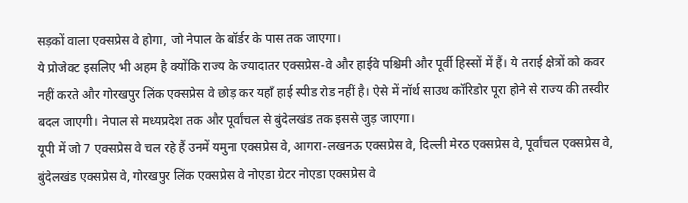सड़कों वाला एक्सप्रेस वे होगा, जो नेपाल के बॉर्डर के पास तक जाएगा।
ये प्रोजेक्ट इसलिए भी अहम है क्योंकि राज्य के ज्यादातर एक्सप्रेस-वे और हाईवे पश्चिमी और पूर्वी हिस्सों में हैं। ये तराई क्षेत्रों को कवर नहीं करते और गोरखपुर लिंक एक्सप्रेस वे छोड़ कर यहाँ हाई स्पीड रोड नहीं है। ऐसे में नॉर्थ साउथ कॉरिडोर पूरा होने से राज्य की तस्वीर बदल जाएगी। नेपाल से मध्यप्रदेश तक और पूर्वांचल से बुंदेलखंड तक इससे जुड़ जाएगा।
यूपी में जो 7 एक्सप्रेस वे चल रहे हैं उनमें यमुना एक्सप्रेस वे, आगरा-लखनऊ एक्सप्रेस वे, दिल्ली मेरठ एक्सप्रेस वे, पूर्वांचल एक्सप्रेस वे, बुंदेलखंड एक्सप्रेस वे, गोरखपुर लिंक एक्सप्रेस वे नोएडा ग्रेटर नोएडा एक्सप्रेस वे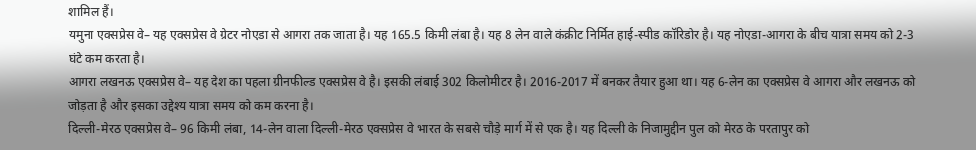शामिल हैं।
यमुना एक्सप्रेस वे– यह एक्सप्रेस वे ग्रेटर नोएडा से आगरा तक जाता है। यह 165.5 किमी लंबा है। यह 8 लेन वाले कंक्रीट निर्मित हाई-स्पीड कॉरिडोर है। यह नोएडा-आगरा के बीच यात्रा समय को 2-3 घंटे कम करता है।
आगरा लखनऊ एक्सप्रेस वे– यह देश का पहला ग्रीनफील्ड एक्सप्रेस वे है। इसकी लंबाई 302 किलोमीटर है। 2016-2017 में बनकर तैयार हुआ था। यह 6-लेन का एक्सप्रेस वे आगरा और लखनऊ को जोड़ता है और इसका उद्देश्य यात्रा समय को कम करना है।
दिल्ली-मेरठ एक्सप्रेस वे– 96 किमी लंबा, 14-लेन वाला दिल्ली-मेरठ एक्सप्रेस वे भारत के सबसे चौड़े मार्ग में से एक है। यह दिल्ली के निजामुद्दीन पुल को मेरठ के परतापुर को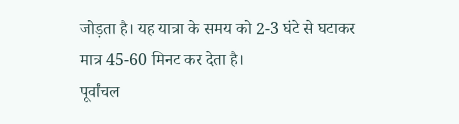जोड़ता है। यह यात्रा के समय को 2-3 घंटे से घटाकर मात्र 45-60 मिनट कर देता है।
पूर्वांचल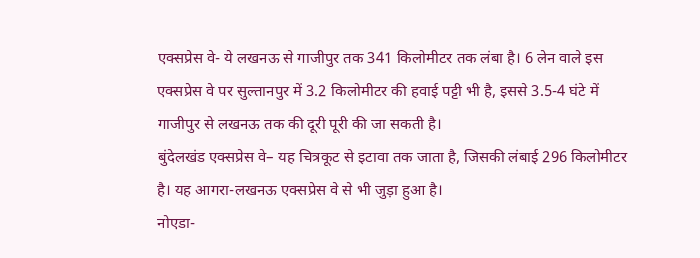एक्सप्रेस वे- ये लखनऊ से गाजीपुर तक 341 किलोमीटर तक लंबा है। 6 लेन वाले इस एक्सप्रेस वे पर सुल्तानपुर में 3.2 किलोमीटर की हवाई पट्टी भी है, इससे 3.5-4 घंटे में गाजीपुर से लखनऊ तक की दूरी पूरी की जा सकती है।
बुंदेलखंड एक्सप्रेस वे– यह चित्रकूट से इटावा तक जाता है, जिसकी लंबाई 296 किलोमीटर है। यह आगरा-लखनऊ एक्सप्रेस वे से भी जुड़ा हुआ है।
नोएडा-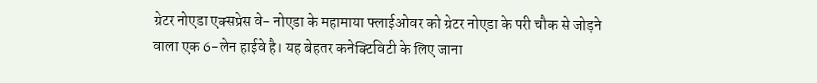ग्रेटर नोएडा एक्सप्रेस वे- नोएडा के महामाया फ्लाईओवर को ग्रेटर नोएडा के परी चौक से जोड़ने वाला एक 6-लेन हाईवे है। यह बेहतर कनेक्टिविटी के लिए जाना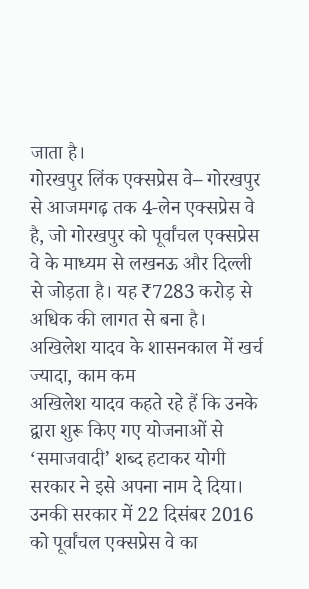जाता है।
गोरखपुर लिंक एक्सप्रेस वे– गोरखपुर से आजमगढ़ तक 4-लेन एक्सप्रेस वे है, जो गोरखपुर को पूर्वांचल एक्सप्रेस वे के माध्यम से लखनऊ और दिल्ली से जोड़ता है। यह ₹7283 करोड़ से अधिक की लागत से बना है।
अखिलेश यादव के शासनकाल में खर्च ज्यादा, काम कम
अखिलेश यादव कहते रहे हैं कि उनके द्वारा शुरू किए गए योजनाओं से ‘समाजवादी’ शब्द हटाकर योगी सरकार ने इसे अपना नाम दे दिया। उनकी सरकार में 22 दिसंबर 2016 को पूर्वांचल एक्सप्रेस वे का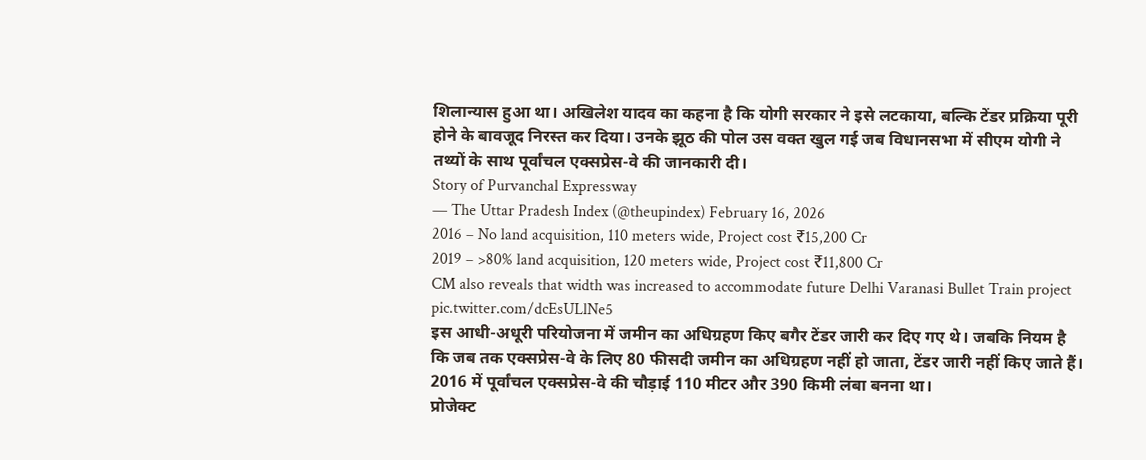शिलान्यास हुआ था। अखिलेश यादव का कहना है कि योगी सरकार ने इसे लटकाया, बल्कि टेंडर प्रक्रिया पूरी होने के बावजूद निरस्त कर दिया। उनके झूठ की पोल उस वक्त खुल गई जब विधानसभा में सीएम योगी ने तथ्यों के साथ पूर्वांचल एक्सप्रेस-वे की जानकारी दी।
Story of Purvanchal Expressway
— The Uttar Pradesh Index (@theupindex) February 16, 2026
2016 – No land acquisition, 110 meters wide, Project cost ₹15,200 Cr
2019 – >80% land acquisition, 120 meters wide, Project cost ₹11,800 Cr
CM also reveals that width was increased to accommodate future Delhi Varanasi Bullet Train project pic.twitter.com/dcEsULlNe5
इस आधी-अधूरी परियोजना में जमीन का अधिग्रहण किए बगैर टेंडर जारी कर दिए गए थे। जबकि नियम है कि जब तक एक्सप्रेस-वे के लिए 80 फीसदी जमीन का अधिग्रहण नहीं हो जाता, टेंडर जारी नहीं किए जाते हैं। 2016 में पूर्वांचल एक्सप्रेस-वे की चौड़ाई 110 मीटर और 390 किमी लंबा बनना था।
प्रोजेक्ट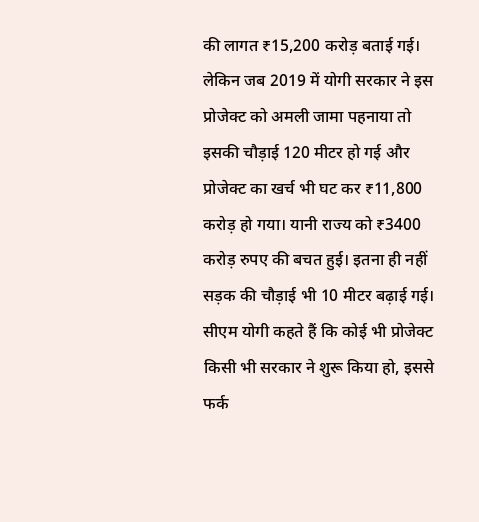की लागत ₹15,200 करोड़ बताई गई। लेकिन जब 2019 में योगी सरकार ने इस प्रोजेक्ट को अमली जामा पहनाया तो इसकी चौड़ाई 120 मीटर हो गई और प्रोजेक्ट का खर्च भी घट कर ₹11,800 करोड़ हो गया। यानी राज्य को ₹3400 करोड़ रुपए की बचत हुई। इतना ही नहीं सड़क की चौड़ाई भी 10 मीटर बढ़ाई गई। सीएम योगी कहते हैं कि कोई भी प्रोजेक्ट किसी भी सरकार ने शुरू किया हो, इससे फर्क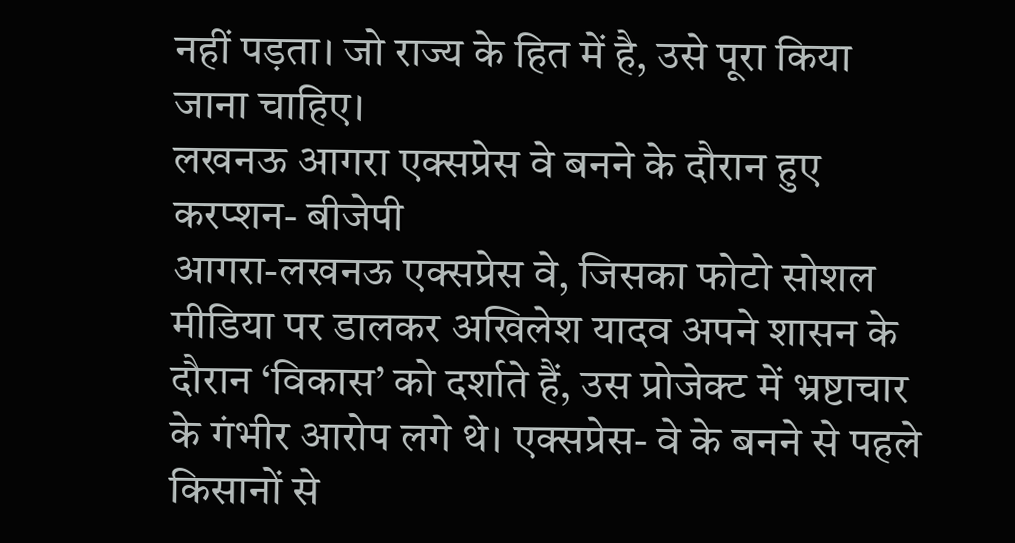नहीं पड़ता। जो राज्य के हित में है, उसे पूरा किया जाना चाहिए।
लखनऊ आगरा एक्सप्रेस वे बनने के दौरान हुए करप्शन- बीजेपी
आगरा-लखनऊ एक्सप्रेस वे, जिसका फोटो सोशल मीडिया पर डालकर अखिलेश यादव अपने शासन के दौरान ‘विकास’ को दर्शाते हैं, उस प्रोजेक्ट में भ्रष्टाचार के गंभीर आरोप लगे थे। एक्सप्रेस- वे के बनने से पहले किसानों से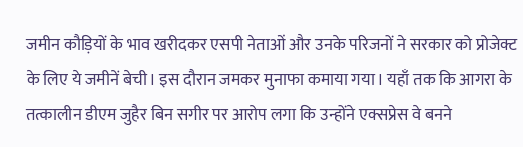जमीन कौड़ियों के भाव खरीदकर एसपी नेताओं और उनके परिजनों ने सरकार को प्रोजेक्ट के लिए ये जमीनें बेची। इस दौरान जमकर मुनाफा कमाया गया। यहाँ तक कि आगरा के तत्कालीन डीएम जुहैर बिन सगीर पर आरोप लगा कि उन्होंने एक्सप्रेस वे बनने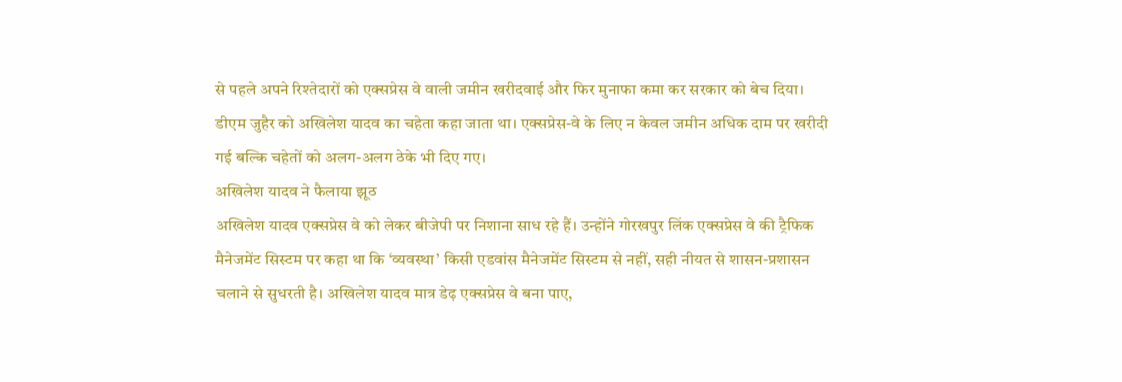से पहले अपने रिश्तेदारों को एक्सप्रेस वे वाली जमीन खरीदवाई और फिर मुनाफा कमा कर सरकार को बेच दिया। डीएम जुहैर को अखिलेश यादव का चहेता कहा जाता था। एक्सप्रेस-वे के लिए न केवल जमीन अधिक दाम पर खरीदी गई बल्कि चहेतों को अलग-अलग ठेके भी दिए गए।
अखिलेश यादव ने फैलाया झूठ
अखिलेश यादव एक्सप्रेस वे को लेकर बीजेपी पर निशाना साध रहे हैं। उन्होंने गोरखपुर लिंक एक्सप्रेस वे की ट्रैफिक मैनेजमेंट सिस्टम पर कहा था कि ‘व्यवस्था’ किसी एडवांस मैनेजमेंट सिस्टम से नहीं, सही नीयत से शासन-प्रशासन चलाने से सुधरती है। अखिलेश यादव मात्र डेढ़ एक्सप्रेस वे बना पाए,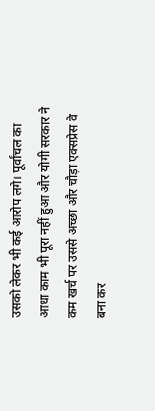उसको लेकर भी कई आरोप लगे। पूर्वांचल का आधा काम भी पूरा नहीं हुआ और योगी सरकार ने कम खर्च पर उससे अच्छा और चौड़ा एक्सप्रेस वे बना कर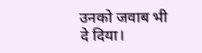उनको जवाब भी दे दिया।